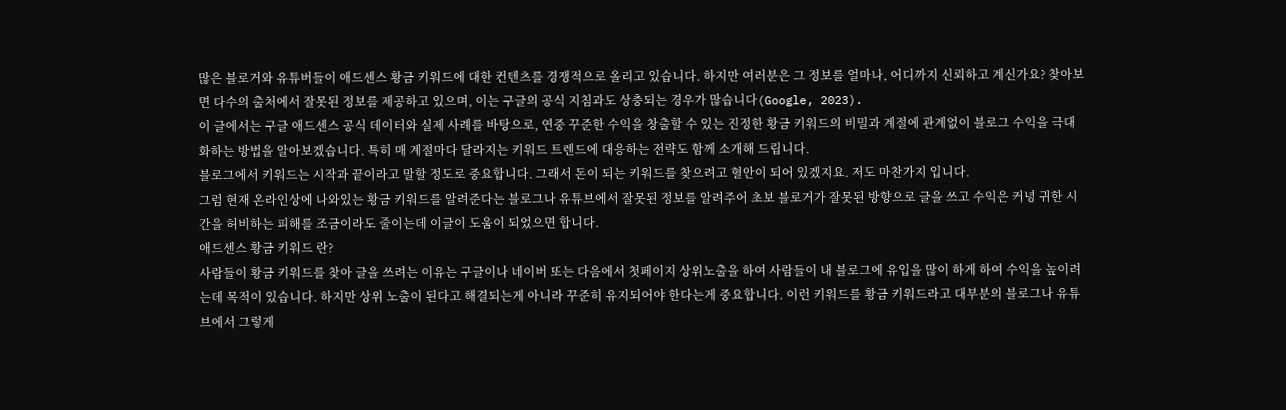많은 블로거와 유튜버들이 애드센스 황금 키워드에 대한 컨텐츠를 경쟁적으로 올리고 있습니다. 하지만 여러분은 그 정보를 얼마나, 어디까지 신뢰하고 계신가요? 찾아보면 다수의 출처에서 잘못된 정보를 제공하고 있으며, 이는 구글의 공식 지침과도 상충되는 경우가 많습니다(Google, 2023).
이 글에서는 구글 애드센스 공식 데이터와 실제 사례를 바탕으로, 연중 꾸준한 수익을 창출할 수 있는 진정한 황금 키워드의 비밀과 계절에 관계없이 블로그 수익을 극대화하는 방법을 알아보겠습니다. 특히 매 계절마다 달라지는 키워드 트렌드에 대응하는 전략도 함께 소개해 드립니다.
블로그에서 키워드는 시작과 끝이라고 말할 정도로 중요합니다. 그래서 돈이 되는 키워드를 찾으려고 혈안이 되어 있겠지요. 저도 마찬가지 입니다.
그럼 현재 온라인상에 나와있는 황금 키워드를 알려준다는 블로그나 유튜브에서 잘못된 정보를 알려주어 초보 블로거가 잘못된 방향으로 글을 쓰고 수익은 커녕 귀한 시간을 허비하는 피해를 조금이라도 줄이는데 이글이 도움이 되었으면 합니다.
애드센스 황금 키워드 란?
사람들이 황금 키워드를 찾아 글을 쓰려는 이유는 구글이나 네이버 또는 다음에서 첫페이지 상위노출을 하여 사람들이 내 블로그에 유입을 많이 하게 하여 수익을 높이려는데 목적이 있습니다. 하지만 상위 노출이 된다고 해결되는게 아니라 꾸준히 유지되어야 한다는게 중요합니다. 이런 키워드를 황금 키워드라고 대부분의 블로그나 유튜브에서 그렇게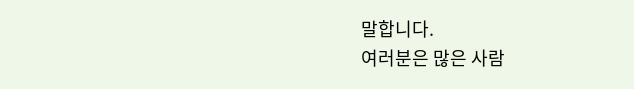말합니다.
여러분은 많은 사람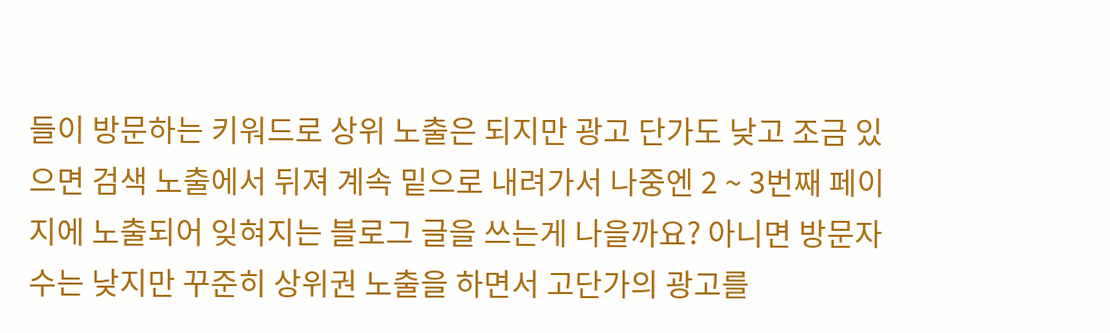들이 방문하는 키워드로 상위 노출은 되지만 광고 단가도 낮고 조금 있으면 검색 노출에서 뒤져 계속 밑으로 내려가서 나중엔 2 ~ 3번째 페이지에 노출되어 잊혀지는 블로그 글을 쓰는게 나을까요? 아니면 방문자 수는 낮지만 꾸준히 상위권 노출을 하면서 고단가의 광고를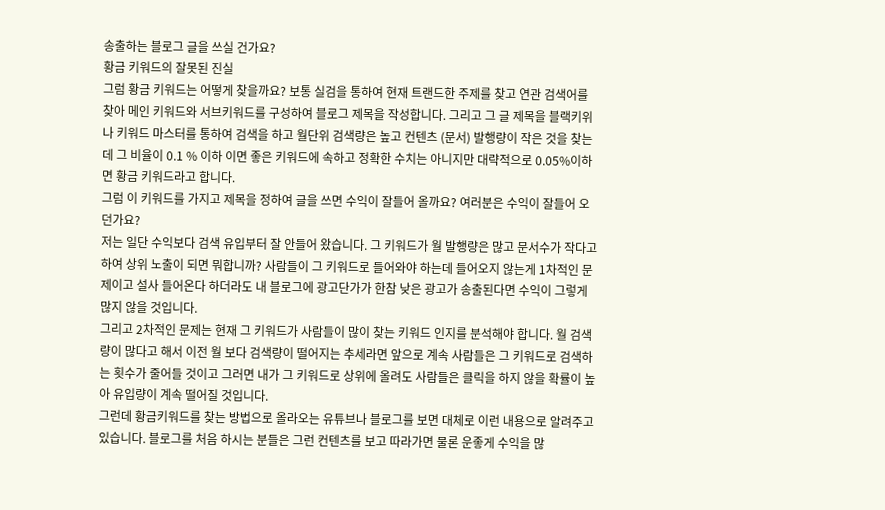송출하는 블로그 글을 쓰실 건가요?
황금 키워드의 잘못된 진실
그럼 황금 키워드는 어떻게 찾을까요? 보통 실검을 통하여 현재 트랜드한 주제를 찾고 연관 검색어를 찾아 메인 키워드와 서브키워드를 구성하여 블로그 제목을 작성합니다. 그리고 그 글 제목을 블랙키위나 키워드 마스터를 통하여 검색을 하고 월단위 검색량은 높고 컨텐츠 (문서) 발행량이 작은 것을 찾는데 그 비율이 0.1 % 이하 이면 좋은 키워드에 속하고 정확한 수치는 아니지만 대략적으로 0.05%이하면 황금 키워드라고 합니다.
그럼 이 키워드를 가지고 제목을 정하여 글을 쓰면 수익이 잘들어 올까요? 여러분은 수익이 잘들어 오던가요?
저는 일단 수익보다 검색 유입부터 잘 안들어 왔습니다. 그 키워드가 월 발행량은 많고 문서수가 작다고 하여 상위 노출이 되면 뭐합니까? 사람들이 그 키워드로 들어와야 하는데 들어오지 않는게 1차적인 문제이고 설사 들어온다 하더라도 내 블로그에 광고단가가 한참 낮은 광고가 송출된다면 수익이 그렇게 많지 않을 것입니다.
그리고 2차적인 문제는 현재 그 키워드가 사람들이 많이 찾는 키워드 인지를 분석해야 합니다. 월 검색량이 많다고 해서 이전 월 보다 검색량이 떨어지는 추세라면 앞으로 계속 사람들은 그 키워드로 검색하는 횟수가 줄어들 것이고 그러면 내가 그 키워드로 상위에 올려도 사람들은 클릭을 하지 않을 확률이 높아 유입량이 계속 떨어질 것입니다.
그런데 황금키워드를 찾는 방법으로 올라오는 유튜브나 블로그를 보면 대체로 이런 내용으로 알려주고 있습니다. 블로그를 처음 하시는 분들은 그런 컨텐츠를 보고 따라가면 물론 운좋게 수익을 많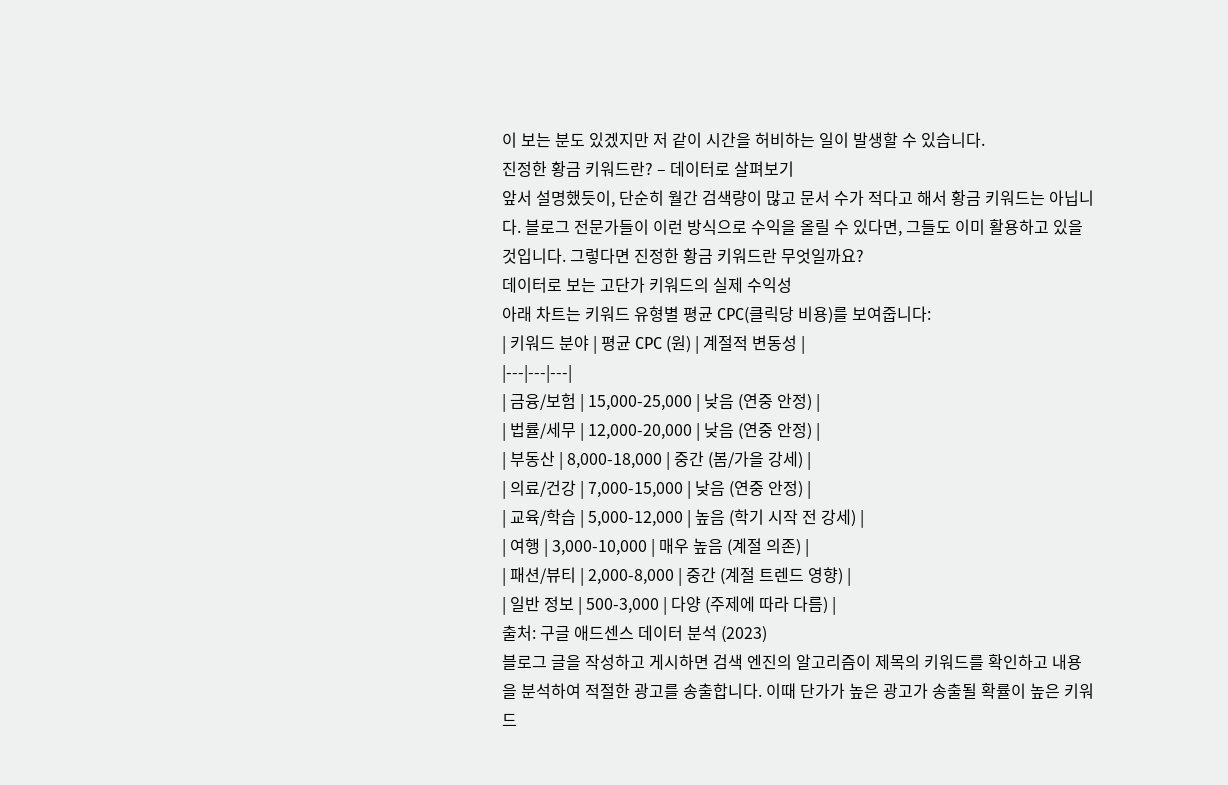이 보는 분도 있겠지만 저 같이 시간을 허비하는 일이 발생할 수 있습니다.
진정한 황금 키워드란? – 데이터로 살펴보기
앞서 설명했듯이, 단순히 월간 검색량이 많고 문서 수가 적다고 해서 황금 키워드는 아닙니다. 블로그 전문가들이 이런 방식으로 수익을 올릴 수 있다면, 그들도 이미 활용하고 있을 것입니다. 그렇다면 진정한 황금 키워드란 무엇일까요?
데이터로 보는 고단가 키워드의 실제 수익성
아래 차트는 키워드 유형별 평균 CPC(클릭당 비용)를 보여줍니다:
| 키워드 분야 | 평균 CPC (원) | 계절적 변동성 |
|---|---|---|
| 금융/보험 | 15,000-25,000 | 낮음 (연중 안정) |
| 법률/세무 | 12,000-20,000 | 낮음 (연중 안정) |
| 부동산 | 8,000-18,000 | 중간 (봄/가을 강세) |
| 의료/건강 | 7,000-15,000 | 낮음 (연중 안정) |
| 교육/학습 | 5,000-12,000 | 높음 (학기 시작 전 강세) |
| 여행 | 3,000-10,000 | 매우 높음 (계절 의존) |
| 패션/뷰티 | 2,000-8,000 | 중간 (계절 트렌드 영향) |
| 일반 정보 | 500-3,000 | 다양 (주제에 따라 다름) |
출처: 구글 애드센스 데이터 분석 (2023)
블로그 글을 작성하고 게시하면 검색 엔진의 알고리즘이 제목의 키워드를 확인하고 내용을 분석하여 적절한 광고를 송출합니다. 이때 단가가 높은 광고가 송출될 확률이 높은 키워드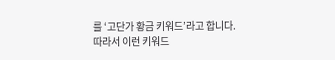를 ‘고단가 황금 키워드’라고 합니다. 따라서 이런 키워드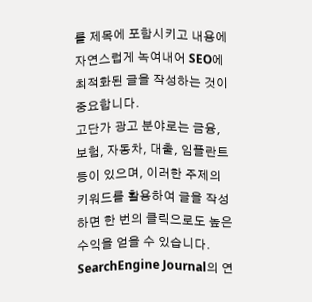를 제목에 포함시키고 내용에 자연스럽게 녹여내어 SEO에 최적화된 글을 작성하는 것이 중요합니다.
고단가 광고 분야로는 금융, 보험, 자동차, 대출, 임플란트 등이 있으며, 이러한 주제의 키워드를 활용하여 글을 작성하면 한 번의 클릭으로도 높은 수익을 얻을 수 있습니다. SearchEngine Journal의 연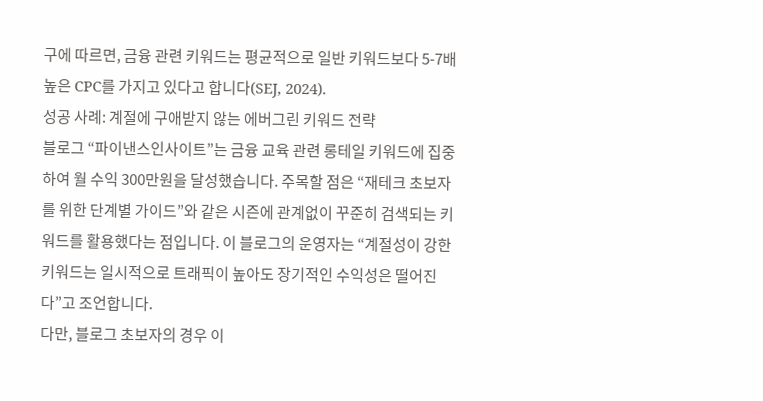구에 따르면, 금융 관련 키워드는 평균적으로 일반 키워드보다 5-7배 높은 CPC를 가지고 있다고 합니다(SEJ, 2024).
성공 사례: 계절에 구애받지 않는 에버그린 키워드 전략
블로그 “파이낸스인사이트”는 금융 교육 관련 롱테일 키워드에 집중하여 월 수익 300만원을 달성했습니다. 주목할 점은 “재테크 초보자를 위한 단계별 가이드”와 같은 시즌에 관계없이 꾸준히 검색되는 키워드를 활용했다는 점입니다. 이 블로그의 운영자는 “계절성이 강한 키워드는 일시적으로 트래픽이 높아도 장기적인 수익성은 떨어진다”고 조언합니다.
다만, 블로그 초보자의 경우 이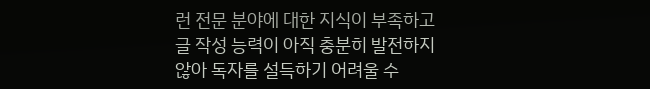런 전문 분야에 대한 지식이 부족하고 글 작성 능력이 아직 충분히 발전하지 않아 독자를 설득하기 어려울 수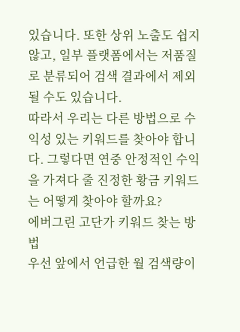있습니다. 또한 상위 노출도 쉽지 않고, 일부 플랫폼에서는 저품질로 분류되어 검색 결과에서 제외될 수도 있습니다.
따라서 우리는 다른 방법으로 수익성 있는 키워드를 찾아야 합니다. 그렇다면 연중 안정적인 수익을 가져다 줄 진정한 황금 키워드는 어떻게 찾아야 할까요?
에버그린 고단가 키워드 찾는 방법
우선 앞에서 언급한 월 검색량이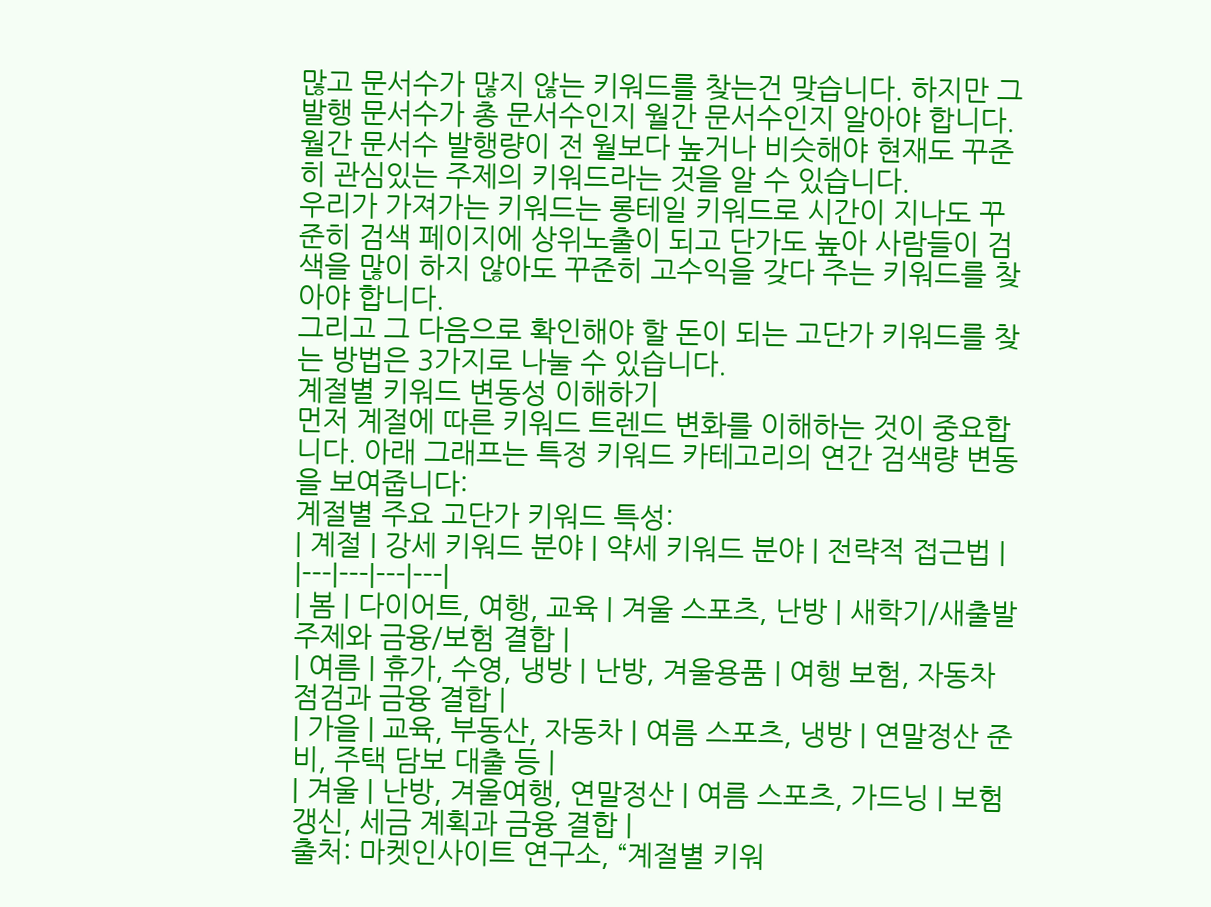많고 문서수가 많지 않는 키워드를 찾는건 맞습니다. 하지만 그 발행 문서수가 총 문서수인지 월간 문서수인지 알아야 합니다. 월간 문서수 발행량이 전 월보다 높거나 비슷해야 현재도 꾸준히 관심있는 주제의 키워드라는 것을 알 수 있습니다.
우리가 가져가는 키워드는 롱테일 키워드로 시간이 지나도 꾸준히 검색 페이지에 상위노출이 되고 단가도 높아 사람들이 검색을 많이 하지 않아도 꾸준히 고수익을 갖다 주는 키워드를 찾아야 합니다.
그리고 그 다음으로 확인해야 할 돈이 되는 고단가 키워드를 찾는 방법은 3가지로 나눌 수 있습니다.
계절별 키워드 변동성 이해하기
먼저 계절에 따른 키워드 트렌드 변화를 이해하는 것이 중요합니다. 아래 그래프는 특정 키워드 카테고리의 연간 검색량 변동을 보여줍니다:
계절별 주요 고단가 키워드 특성:
| 계절 | 강세 키워드 분야 | 약세 키워드 분야 | 전략적 접근법 |
|---|---|---|---|
| 봄 | 다이어트, 여행, 교육 | 겨울 스포츠, 난방 | 새학기/새출발 주제와 금융/보험 결합 |
| 여름 | 휴가, 수영, 냉방 | 난방, 겨울용품 | 여행 보험, 자동차 점검과 금융 결합 |
| 가을 | 교육, 부동산, 자동차 | 여름 스포츠, 냉방 | 연말정산 준비, 주택 담보 대출 등 |
| 겨울 | 난방, 겨울여행, 연말정산 | 여름 스포츠, 가드닝 | 보험 갱신, 세금 계획과 금융 결합 |
출처: 마켓인사이트 연구소, “계절별 키워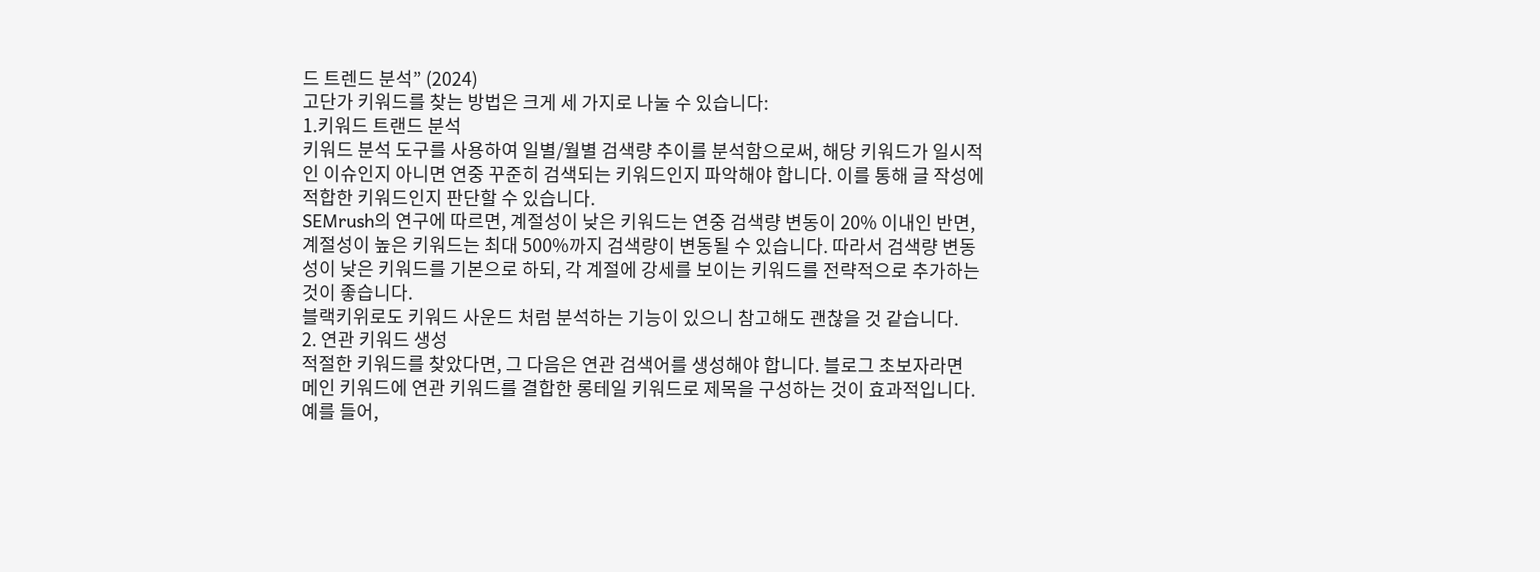드 트렌드 분석” (2024)
고단가 키워드를 찾는 방법은 크게 세 가지로 나눌 수 있습니다:
1.키워드 트랜드 분석
키워드 분석 도구를 사용하여 일별/월별 검색량 추이를 분석함으로써, 해당 키워드가 일시적인 이슈인지 아니면 연중 꾸준히 검색되는 키워드인지 파악해야 합니다. 이를 통해 글 작성에 적합한 키워드인지 판단할 수 있습니다.
SEMrush의 연구에 따르면, 계절성이 낮은 키워드는 연중 검색량 변동이 20% 이내인 반면, 계절성이 높은 키워드는 최대 500%까지 검색량이 변동될 수 있습니다. 따라서 검색량 변동성이 낮은 키워드를 기본으로 하되, 각 계절에 강세를 보이는 키워드를 전략적으로 추가하는 것이 좋습니다.
블랙키위로도 키워드 사운드 처럼 분석하는 기능이 있으니 참고해도 괜찮을 것 같습니다.
2. 연관 키워드 생성
적절한 키워드를 찾았다면, 그 다음은 연관 검색어를 생성해야 합니다. 블로그 초보자라면 메인 키워드에 연관 키워드를 결합한 롱테일 키워드로 제목을 구성하는 것이 효과적입니다.
예를 들어,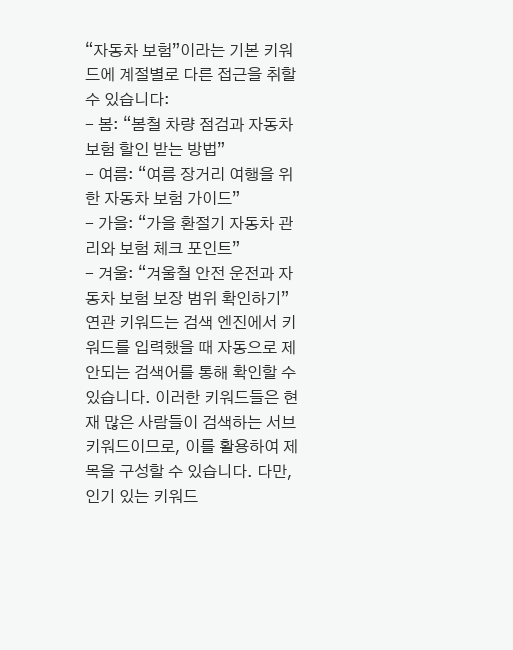“자동차 보험”이라는 기본 키워드에 계절별로 다른 접근을 취할 수 있습니다:
- 봄: “봄철 차량 점검과 자동차 보험 할인 받는 방법”
- 여름: “여름 장거리 여행을 위한 자동차 보험 가이드”
- 가을: “가을 환절기 자동차 관리와 보험 체크 포인트”
- 겨울: “겨울철 안전 운전과 자동차 보험 보장 범위 확인하기”
연관 키워드는 검색 엔진에서 키워드를 입력했을 때 자동으로 제안되는 검색어를 통해 확인할 수 있습니다. 이러한 키워드들은 현재 많은 사람들이 검색하는 서브 키워드이므로, 이를 활용하여 제목을 구성할 수 있습니다. 다만, 인기 있는 키워드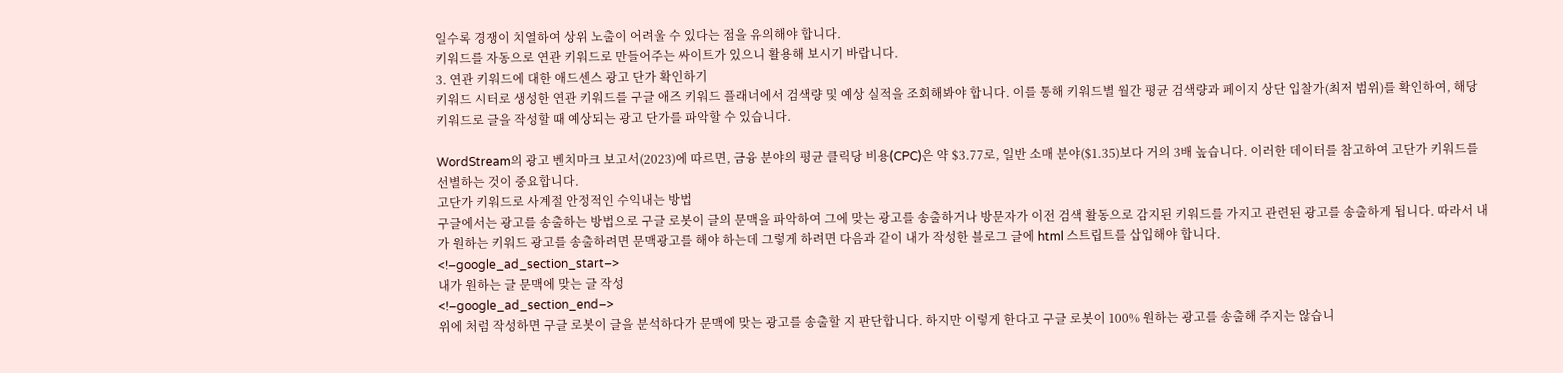일수록 경쟁이 치열하여 상위 노출이 어려울 수 있다는 점을 유의해야 합니다.
키워드를 자동으로 연관 키워드로 만들어주는 싸이트가 있으니 활용해 보시기 바랍니다.
3. 연관 키워드에 대한 애드센스 광고 단가 확인하기
키워드 시터로 생성한 연관 키워드를 구글 애즈 키워드 플래너에서 검색량 및 예상 실적을 조회해봐야 합니다. 이를 통해 키워드별 월간 평균 검색량과 페이지 상단 입찰가(최저 범위)를 확인하여, 해당 키워드로 글을 작성할 때 예상되는 광고 단가를 파악할 수 있습니다.

WordStream의 광고 벤치마크 보고서(2023)에 따르면, 금융 분야의 평균 클릭당 비용(CPC)은 약 $3.77로, 일반 소매 분야($1.35)보다 거의 3배 높습니다. 이러한 데이터를 참고하여 고단가 키워드를 선별하는 것이 중요합니다.
고단가 키워드로 사계절 안정적인 수익내는 방법
구글에서는 광고를 송출하는 방법으로 구글 로봇이 글의 문맥을 파악하여 그에 맞는 광고를 송출하거나 방문자가 이전 검색 활동으로 감지된 키워드를 가지고 관련된 광고를 송출하게 됩니다. 따라서 내가 원하는 키워드 광고를 송출하려면 문맥광고를 해야 하는데 그렇게 하려면 다음과 같이 내가 작성한 블로그 글에 html 스트립트를 삽입해야 합니다.
<!–google_ad_section_start–>
내가 원하는 글 문맥에 맞는 글 작성
<!–google_ad_section_end–>
위에 처럼 작성하면 구글 로봇이 글을 분석하다가 문맥에 맞는 광고를 송출할 지 판단합니다. 하지만 이렇게 한다고 구글 로봇이 100% 원하는 광고를 송출해 주지는 않습니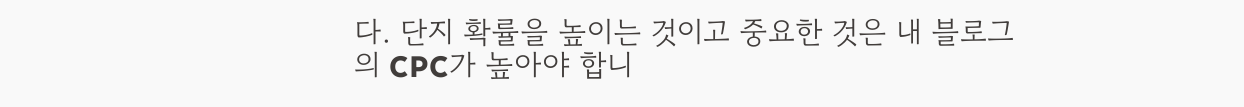다. 단지 확률을 높이는 것이고 중요한 것은 내 블로그의 CPC가 높아야 합니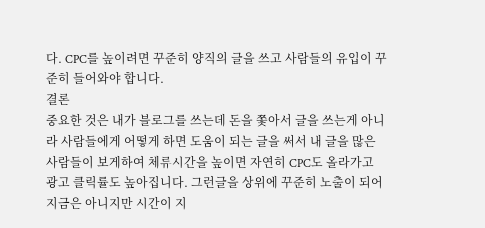다. CPC를 높이려면 꾸준히 양직의 글을 쓰고 사람들의 유입이 꾸준히 들어와야 합니다.
결론
중요한 것은 내가 블로그를 쓰는데 돈을 쫓아서 글을 쓰는게 아니라 사람들에게 어떻게 하면 도움이 되는 글을 써서 내 글을 많은 사람들이 보게하여 체류시간을 높이면 자연히 CPC도 올라가고 광고 클릭률도 높아집니다. 그런글을 상위에 꾸준히 노출이 되어 지금은 아니지만 시간이 지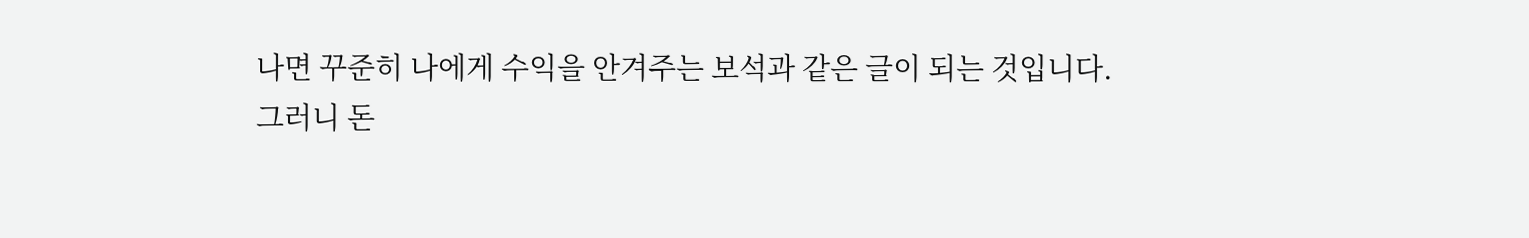나면 꾸준히 나에게 수익을 안겨주는 보석과 같은 글이 되는 것입니다.
그러니 돈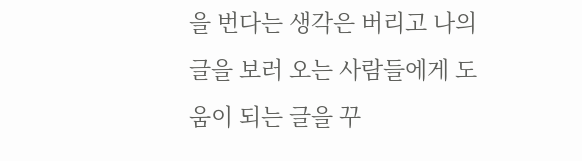을 번다는 생각은 버리고 나의 글을 보러 오는 사람들에게 도움이 되는 글을 꾸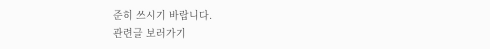준히 쓰시기 바랍니다.
관련글 보러가기